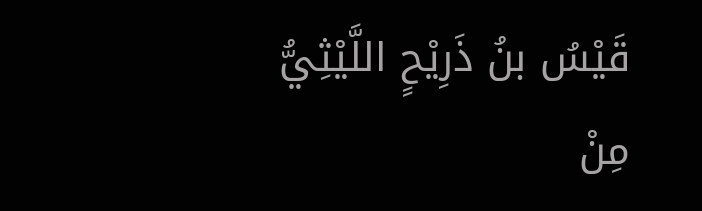قَيْسُ بنُ ذَرِيْحٍ اللَّيْثِيُّ
مِنْ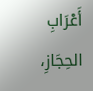أَعْرَابِ الحِجَازِ،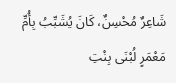شَاعِرٌ مُحْسِنٌ، كَانَ يُشَبِّبُ بِأُمِّ مَعْمَرٍ لُبْنَى بِنْتِ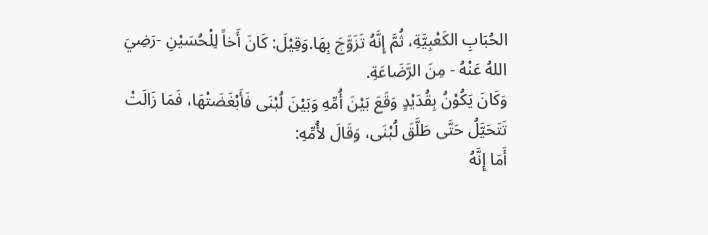الحُبَابِ الكَعْبِيَّةِ، ثُمَّ إِنَّهُ تَزَوَّجَ بِهَا.وَقِيْلَ: كَانَ أَخاً لِلْحُسَيْنِ -رَضِيَ اللهُ عَنْهُ - مِنَ الرَّضَاعَةِ.
وَكَانَ يَكُوْنُ بِقُدَيْدٍ وَقَعَ بَيْنَ أُمِّهِ وَبَيْنَ لُبْنَى فَأَبْغَضَتْهَا، فَمَا زَالَتْ تَتَحَيَّلُ حَتَّى طَلَّقَ لُبْنَى، وَقَالَ لأُمِّهِ:
أَمَا إِنَّهُ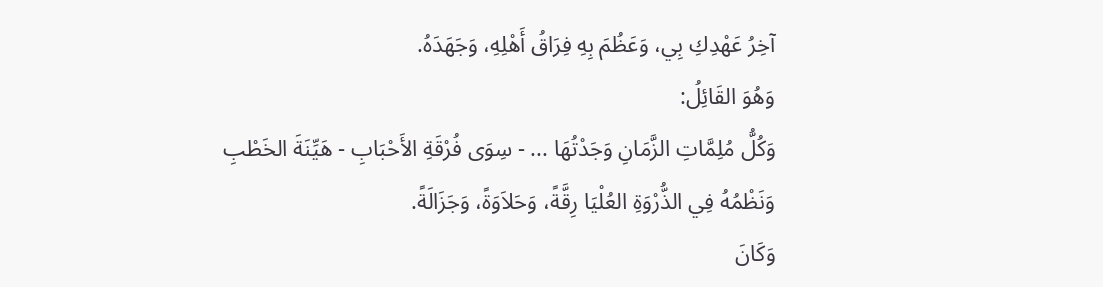آخِرُ عَهْدِكِ بِي، وَعَظُمَ بِهِ فِرَاقُ أَهْلِهِ، وَجَهَدَهُ.
وَهُوَ القَائِلُ:
وَكُلُّ مُلِمَّاتِ الزَّمَانِ وَجَدْتُهَا ... - سِوَى فُرْقَةِ الأَحْبَابِ - هَيِّنَةَ الخَطْبِ
وَنَظْمُهُ فِي الذُّرْوَةِ العُلْيَا رِقَّةً، وَحَلاَوَةً، وَجَزَالَةً.
وَكَانَ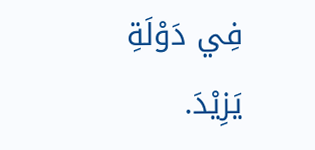فِي دَوْلَةِ يَزِيْدَ.